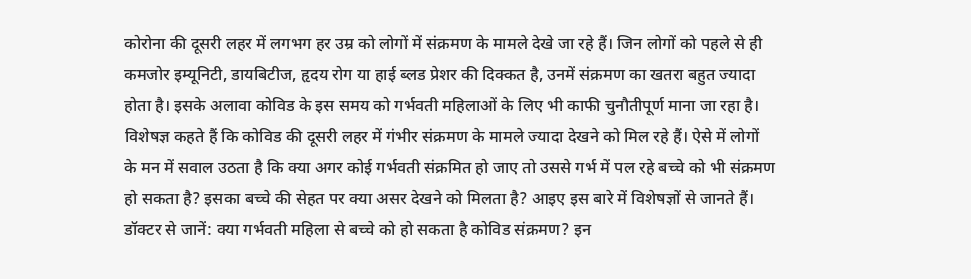कोरोना की दूसरी लहर में लगभग हर उम्र को लोगों में संक्रमण के मामले देखे जा रहे हैं। जिन लोगों को पहले से ही कमजोर इम्यूनिटी, डायबिटीज, हृदय रोग या हाई ब्लड प्रेशर की दिक्कत है, उनमें संक्रमण का खतरा बहुत ज्यादा होता है। इसके अलावा कोविड के इस समय को गर्भवती महिलाओं के लिए भी काफी चुनौतीपूर्ण माना जा रहा है। विशेषज्ञ कहते हैं कि कोविड की दूसरी लहर में गंभीर संक्रमण के मामले ज्यादा देखने को मिल रहे हैं। ऐसे में लोगों के मन में सवाल उठता है कि क्या अगर कोई गर्भवती संक्रमित हो जाए तो उससे गर्भ में पल रहे बच्चे को भी संक्रमण हो सकता है? इसका बच्चे की सेहत पर क्या असर देखने को मिलता है? आइए इस बारे में विशेषज्ञों से जानते हैं।
डॉक्टर से जानें: क्या गर्भवती महिला से बच्चे को हो सकता है कोविड संक्रमण? इन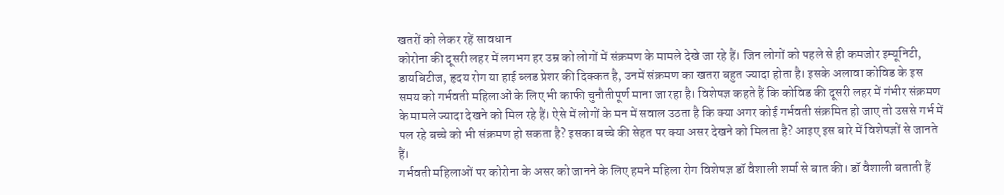खतरों को लेकर रहें सावधान
कोरोना की दूसरी लहर में लगभग हर उम्र को लोगों में संक्रमण के मामले देखे जा रहे हैं। जिन लोगों को पहले से ही कमजोर इम्यूनिटी, डायबिटीज, हृदय रोग या हाई ब्लड प्रेशर की दिक्कत है, उनमें संक्रमण का खतरा बहुत ज्यादा होता है। इसके अलावा कोविड के इस समय को गर्भवती महिलाओं के लिए भी काफी चुनौतीपूर्ण माना जा रहा है। विशेषज्ञ कहते हैं कि कोविड की दूसरी लहर में गंभीर संक्रमण के मामले ज्यादा देखने को मिल रहे हैं। ऐसे में लोगों के मन में सवाल उठता है कि क्या अगर कोई गर्भवती संक्रमित हो जाए तो उससे गर्भ में पल रहे बच्चे को भी संक्रमण हो सकता है? इसका बच्चे की सेहत पर क्या असर देखने को मिलता है? आइए इस बारे में विशेषज्ञों से जानते हैं।
गर्भवती महिलाओं पर कोरोना के असर को जानने के लिए हमने महिला रोग विशेषज्ञ डॉ वैशाली शर्मा से बात की। डॉ वैशाली बताती हैं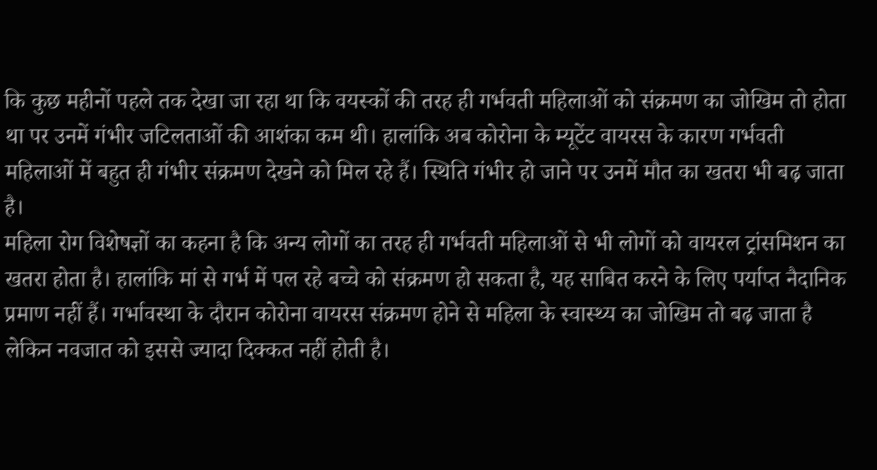कि कुछ महीनों पहले तक देखा जा रहा था कि वयस्कों की तरह ही गर्भवती महिलाओं को संक्रमण का जोखिम तो होता था पर उनमें गंभीर जटिलताओं की आशंका कम थी। हालांकि अब कोरोना के म्यूटेंट वायरस के कारण गर्भवती महिलाओं में बहुत ही गंभीर संक्रमण देखने को मिल रहे हैं। स्थिति गंभीर हो जाने पर उनमें मौत का खतरा भी बढ़ जाता है।
महिला रोग विशेषज्ञों का कहना है कि अन्य लोगों का तरह ही गर्भवती महिलाओं से भी लोगों को वायरल ट्रांसमिशन का खतरा होता है। हालांकि मां से गर्भ में पल रहे बच्चे को संक्रमण हो सकता है, यह साबित करने के लिए पर्याप्त नैदानिक प्रमाण नहीं हैं। गर्भावस्था के दौरान कोरोना वायरस संक्रमण होने से महिला के स्वास्थ्य का जोखिम तो बढ़ जाता है लेकिन नवजात को इससे ज्यादा दिक्कत नहीं होती है।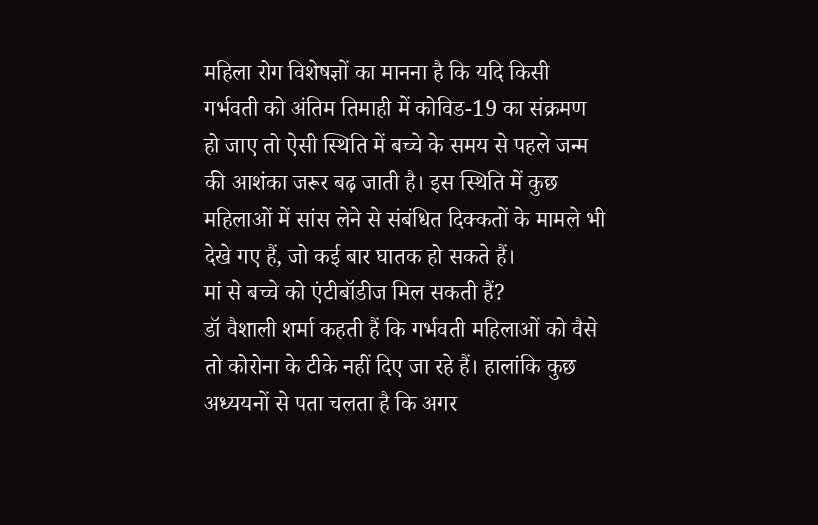महिला रोग विशेषज्ञों का मानना है कि यदि किसी गर्भवती को अंतिम तिमाही में कोविड-19 का संक्रमण हो जाए तो ऐसी स्थिति में बच्चे के समय से पहले जन्म की आशंका जरूर बढ़ जाती है। इस स्थिति में कुछ महिलाओं में सांस लेने से संबंधित दिक्कतों के मामले भी देखे गए हैं, जो कई बार घातक हो सकते हैं।
मां से बच्चे को एंटीबॉडीज मिल सकती हैं?
डॉ वैशाली शर्मा कहती हैं कि गर्भवती महिलाओं को वैसे तो कोरोना के टीके नहीं दिए जा रहे हैं। हालांकि कुछ अध्ययनों से पता चलता है कि अगर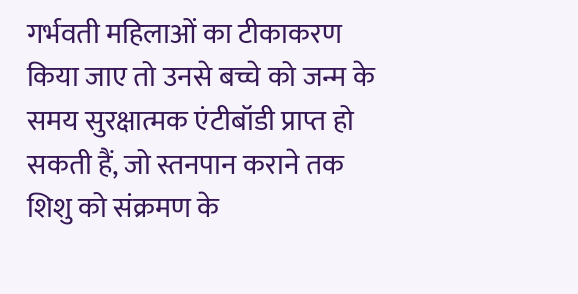गर्भवती महिलाओं का टीकाकरण किया जाए तो उनसे बच्चे को जन्म के समय सुरक्षात्मक एंटीबॉडी प्राप्त हो सकती हैं, जो स्तनपान कराने तक शिशु को संक्रमण के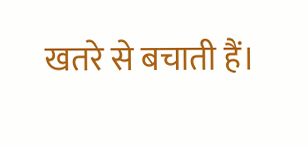खतरे से बचाती हैं।